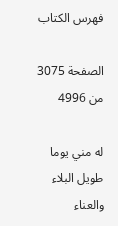فهرس الكتاب

الصفحة 3075 من 4996

له مني يوما طويل البلاء والعناء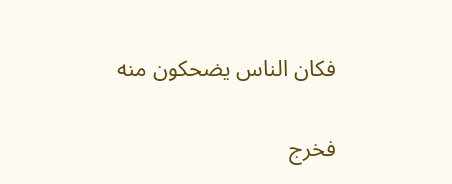فكان الناس يضحكون منه

فخرج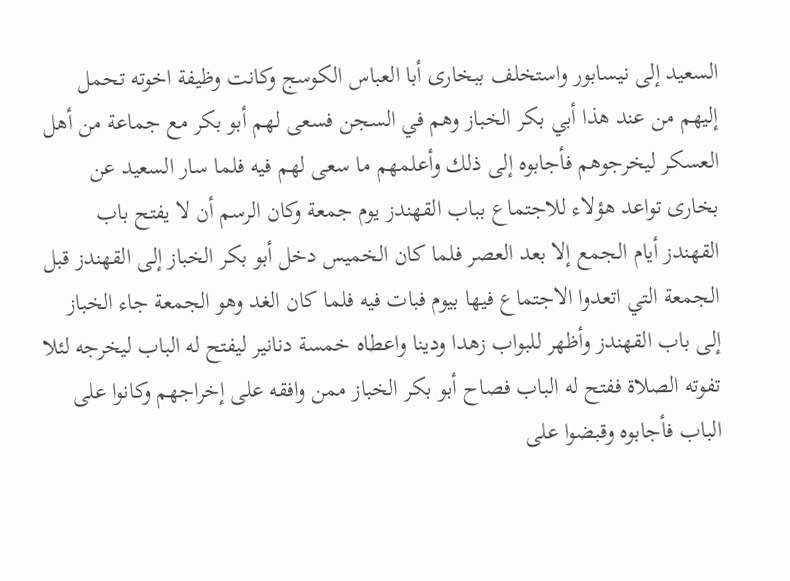السعيد إلى نيسابور واستخلف ببخارى أبا العباس الكوسج وكانت وظيفة اخوته تحمل إليهم من عند هذا أبي بكر الخباز وهم في السجن فسعى لهم أبو بكر مع جماعة من أهل العسكر ليخرجوهم فأجابوه إلى ذلك وأعلمهم ما سعى لهم فيه فلما سار السعيد عن بخارى تواعد هؤلاء للاجتماع بباب القهندز يوم جمعة وكان الرسم أن لا يفتح باب القهندز أيام الجمع إلا بعد العصر فلما كان الخميس دخل أبو بكر الخباز إلى القهندز قبل الجمعة التي اتعدوا الاجتماع فيها بيوم فبات فيه فلما كان الغد وهو الجمعة جاء الخباز إلى باب القهندز وأظهر للبواب زهدا ودينا واعطاه خمسة دنانير ليفتح له الباب ليخرجه لئلا تفوته الصلاة ففتح له الباب فصاح أبو بكر الخباز ممن وافقه على إخراجهم وكانوا على الباب فأجابوه وقبضوا على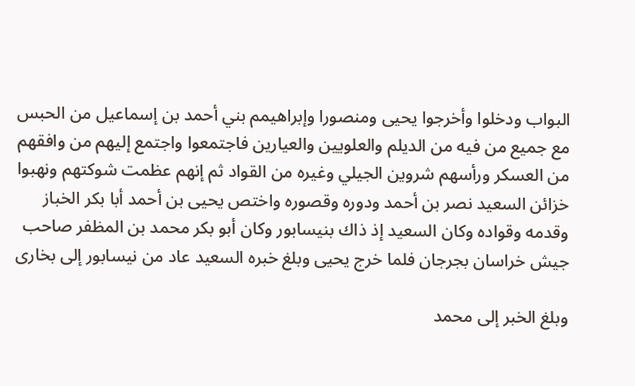البواب ودخلوا وأخرجوا يحيى ومنصورا وإبراهيمم بني أحمد بن إسماعيل من الحبس مع جميع من فيه من الديلم والعلويين والعيارين فاجتمعوا واجتمع إليهم من وافقهم من العسكر ورأسهم شروين الجيلي وغيره من القواد ثم إنهم عظمت شوكتهم ونهبوا خزائن السعيد نصر بن أحمد ودوره وقصوره واختص يحيى بن أحمد أبا بكر الخباز وقدمه وقواده وكان السعيد إذ ذاك بنيسابور وكان أبو بكر محمد بن المظفر صاحب جيش خراسان بجرجان فلما خرج يحيى وبلغ خبره السعيد عاد من نيسابور إلى بخارى

وبلغ الخبر إلى محمد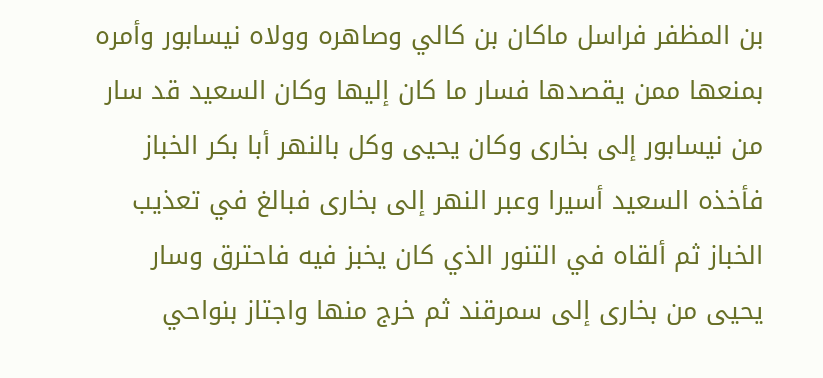بن المظفر فراسل ماكان بن كالي وصاهره وولاه نيسابور وأمره بمنعها ممن يقصدها فسار ما كان إليها وكان السعيد قد سار من نيسابور إلى بخارى وكان يحيى وكل بالنهر أبا بكر الخباز فأخذه السعيد أسيرا وعبر النهر إلى بخارى فبالغ في تعذيب الخباز ثم ألقاه في التنور الذي كان يخبز فيه فاحترق وسار يحيى من بخارى إلى سمرقند ثم خرج منها واجتاز بنواحي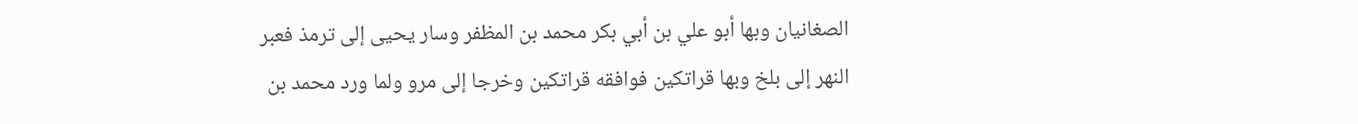الصغانيان وبها أبو علي بن أبي بكر محمد بن المظفر وسار يحيى إلى ترمذ فعبر النهر إلى بلخ وبها قراتكين فوافقه قراتكين وخرجا إلى مرو ولما ورد محمد بن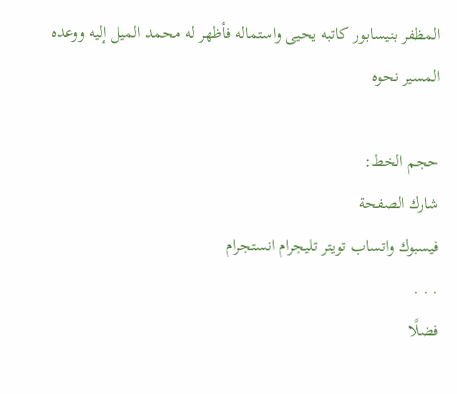المظفر بنيسابور كاتبه يحيى واستماله فأظهر له محمد الميل إليه ووعده المسير نحوه

حجم الخط:
شارك الصفحة
فيسبوك واتساب تويتر تليجرام انستجرام
. . .
فضلًا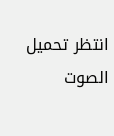انتظر تحميل الصوت